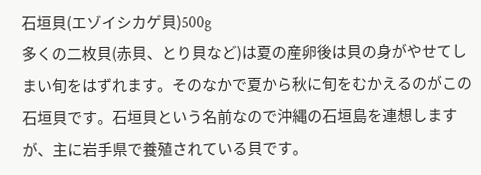石垣貝(エゾイシカゲ貝)500g
多くの二枚貝(赤貝、とり貝など)は夏の産卵後は貝の身がやせてしまい旬をはずれます。そのなかで夏から秋に旬をむかえるのがこの石垣貝です。石垣貝という名前なので沖縄の石垣島を連想しますが、主に岩手県で養殖されている貝です。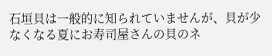石垣貝は一般的に知られていませんが、貝が少なくなる夏にお寿司屋さんの貝のネ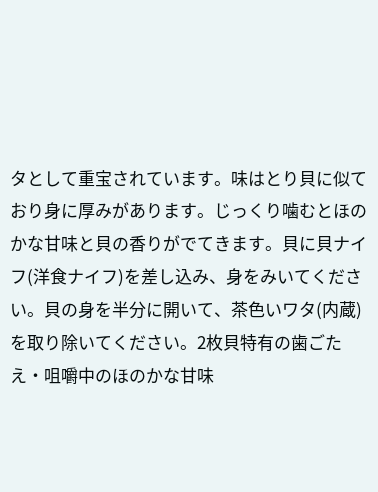タとして重宝されています。味はとり貝に似ており身に厚みがあります。じっくり噛むとほのかな甘味と貝の香りがでてきます。貝に貝ナイフ(洋食ナイフ)を差し込み、身をみいてください。貝の身を半分に開いて、茶色いワタ(内蔵)を取り除いてください。2枚貝特有の歯ごたえ・咀嚼中のほのかな甘味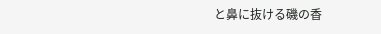と鼻に抜ける磯の香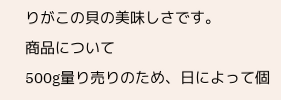りがこの貝の美味しさです。
商品について
500g量り売りのため、日によって個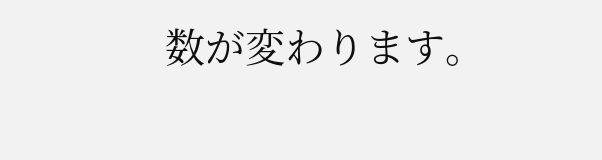数が変わります。